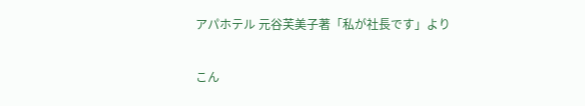アパホテル 元谷芙美子著「私が社長です」より

こん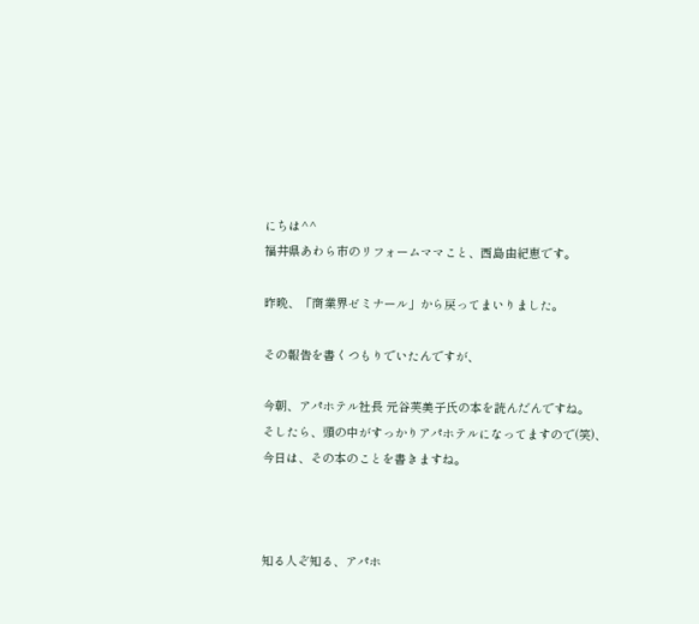にちは^^
福井県あわら市のリフォームママこと、西島由紀恵です。

昨晩、「商業界ゼミナール」から戻ってまいりました。

その報告を書くつもりでいたんですが、

今朝、アパホテル社長 元谷芙美子氏の本を読んだんですね。
そしたら、頭の中がすっかりアパホテルになってますので(笑)、
今日は、その本のことを書きますね。



知る人ぞ知る、アパホ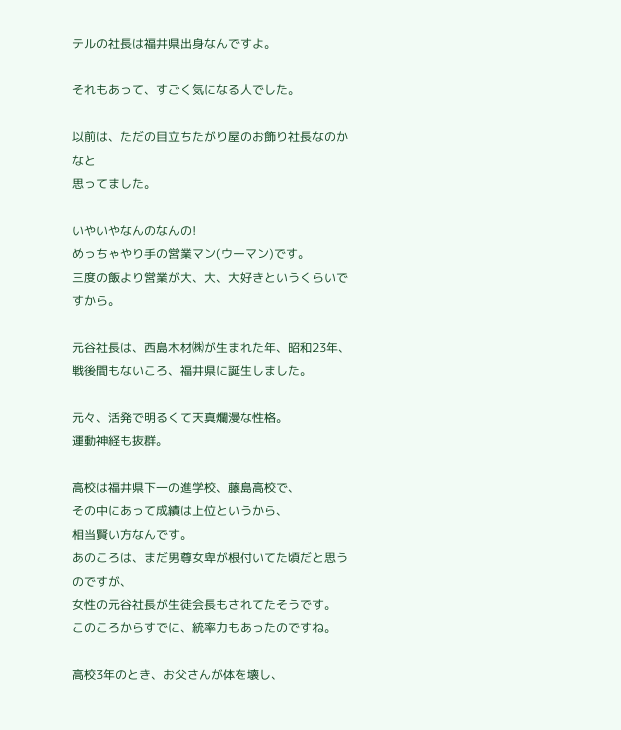テルの社長は福井県出身なんですよ。

それもあって、すごく気になる人でした。

以前は、ただの目立ちたがり屋のお飾り社長なのかなと
思ってました。

いやいやなんのなんの!
めっちゃやり手の営業マン(ウーマン)です。
三度の飯より営業が大、大、大好きというくらいですから。

元谷社長は、西島木材㈱が生まれた年、昭和23年、
戦後間もないころ、福井県に誕生しました。

元々、活発で明るくて天真爛漫な性格。
運動神経も抜群。

高校は福井県下一の進学校、藤島高校で、
その中にあって成績は上位というから、
相当賢い方なんです。
あのころは、まだ男尊女卑が根付いてた頃だと思うのですが、
女性の元谷社長が生徒会長もされてたそうです。
このころからすでに、統率力もあったのですね。

高校3年のとき、お父さんが体を壊し、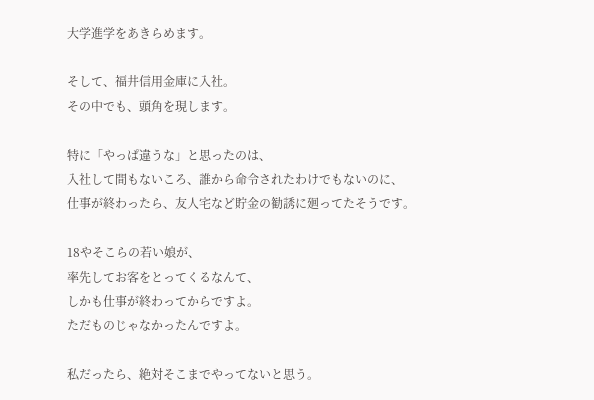大学進学をあきらめます。

そして、福井信用金庫に入社。
その中でも、頭角を現します。

特に「やっぱ違うな」と思ったのは、
入社して間もないころ、誰から命令されたわけでもないのに、
仕事が終わったら、友人宅など貯金の勧誘に廻ってたそうです。

18やそこらの若い娘が、
率先してお客をとってくるなんて、
しかも仕事が終わってからですよ。
ただものじゃなかったんですよ。

私だったら、絶対そこまでやってないと思う。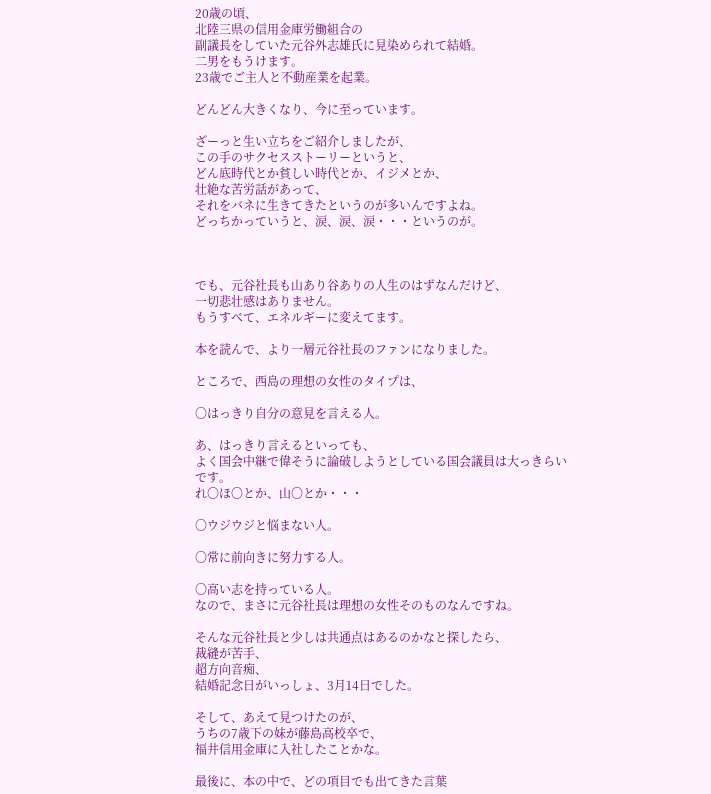20歳の頃、
北陸三県の信用金庫労働組合の
副議長をしていた元谷外志雄氏に見染められて結婚。
二男をもうけます。
23歳でご主人と不動産業を起業。

どんどん大きくなり、今に至っています。

ざーっと生い立ちをご紹介しましたが、
この手のサクセスストーリーというと、
どん底時代とか貧しい時代とか、イジメとか、
壮絶な苦労話があって、
それをバネに生きてきたというのが多いんですよね。
どっちかっていうと、涙、涙、涙・・・というのが。



でも、元谷社長も山あり谷ありの人生のはずなんだけど、
一切悲壮感はありません。
もうすべて、エネルギーに変えてます。

本を読んで、より一層元谷社長のファンになりました。

ところで、西島の理想の女性のタイプは、

〇はっきり自分の意見を言える人。

あ、はっきり言えるといっても、
よく国会中継で偉そうに論破しようとしている国会議員は大っきらいです。
れ〇ほ〇とか、山〇とか・・・

〇ウジウジと悩まない人。

〇常に前向きに努力する人。

〇高い志を持っている人。
なので、まさに元谷社長は理想の女性そのものなんですね。

そんな元谷社長と少しは共通点はあるのかなと探したら、
裁縫が苦手、
超方向音痴、
結婚記念日がいっしょ、3月14日でした。

そして、あえて見つけたのが、
うちの7歳下の妹が藤島高校卒で、
福井信用金庫に入社したことかな。

最後に、本の中で、どの項目でも出てきた言葉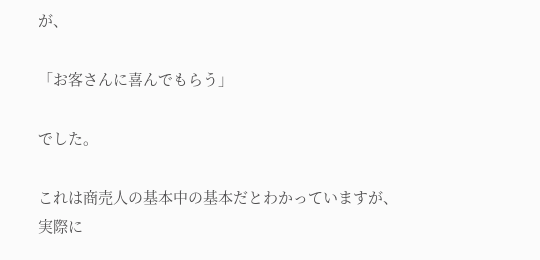が、

「お客さんに喜んでもらう」

でした。

これは商売人の基本中の基本だとわかっていますが、
実際に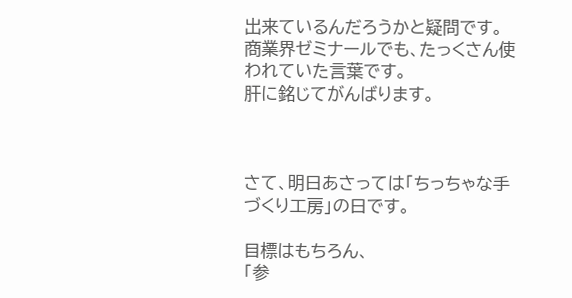出来ているんだろうかと疑問です。
商業界ゼミナールでも、たっくさん使われていた言葉です。
肝に銘じてがんばります。



さて、明日あさっては「ちっちゃな手づくり工房」の日です。

目標はもちろん、
「参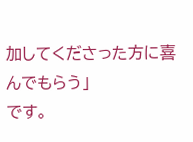加してくださった方に喜んでもらう」
です。